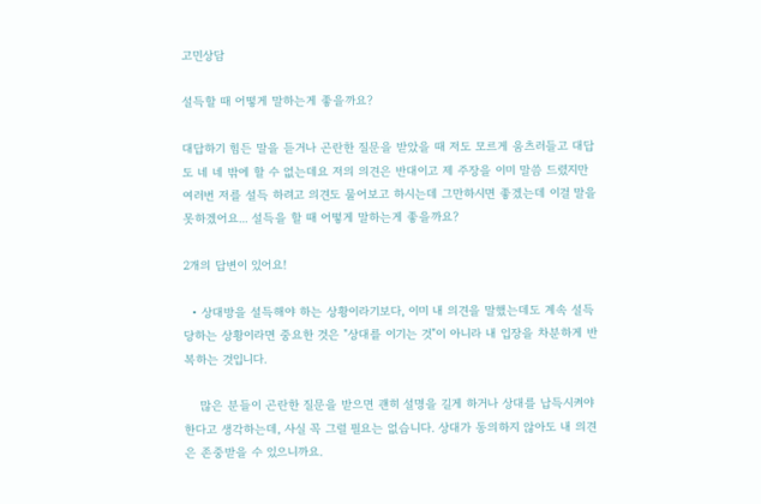고민상담

설득할 때 어떻게 말하는게 좋을까요?

대답하기 힘든 말을 듣거나 곤란한 질문을 받았을 때 저도 모르게 움츠러들고 대답도 네 네 밖에 할 수 없는데요 저의 의견은 반대이고 제 주장을 이미 말씀 드렸지만 여러번 저를 설득 하려고 의견도 물어보고 하시는데 그만하시면 좋겠는데 이걸 말을 못하겠어요... 설득을 할 때 어떻게 말하는게 좋을까요?

2개의 답변이 있어요!

  • 상대방을 설득해야 하는 상황이라기보다, 이미 내 의견을 말했는데도 계속 설득당하는 상황이라면 중요한 것은 "상대를 이기는 것"이 아니라 내 입장을 차분하게 반복하는 것입니다.

    많은 분들이 곤란한 질문을 받으면 괜히 설명을 길게 하거나 상대를 납득시켜야 한다고 생각하는데, 사실 꼭 그럴 필요는 없습니다. 상대가 동의하지 않아도 내 의견은 존중받을 수 있으니까요.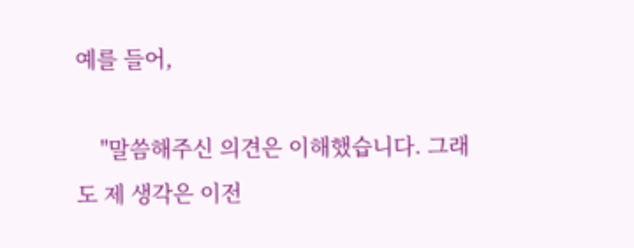예를 들어,

    "말씀해주신 의견은 이해했습니다. 그래도 제 생각은 이전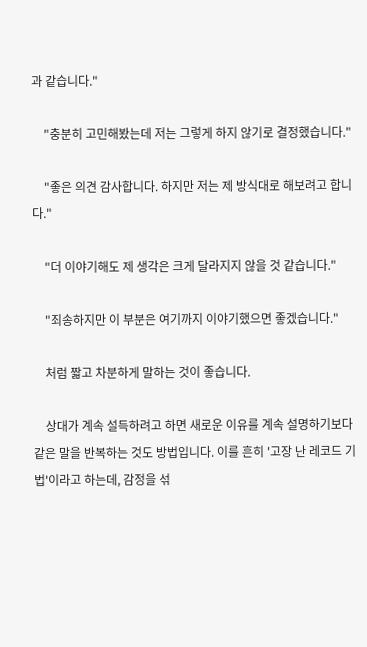과 같습니다."

    "충분히 고민해봤는데 저는 그렇게 하지 않기로 결정했습니다."

    "좋은 의견 감사합니다. 하지만 저는 제 방식대로 해보려고 합니다."

    "더 이야기해도 제 생각은 크게 달라지지 않을 것 같습니다."

    "죄송하지만 이 부분은 여기까지 이야기했으면 좋겠습니다."

    처럼 짧고 차분하게 말하는 것이 좋습니다.

    상대가 계속 설득하려고 하면 새로운 이유를 계속 설명하기보다 같은 말을 반복하는 것도 방법입니다. 이를 흔히 '고장 난 레코드 기법'이라고 하는데, 감정을 섞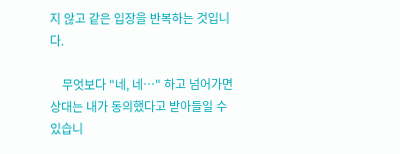지 않고 같은 입장을 반복하는 것입니다.

    무엇보다 "네, 네…" 하고 넘어가면 상대는 내가 동의했다고 받아들일 수 있습니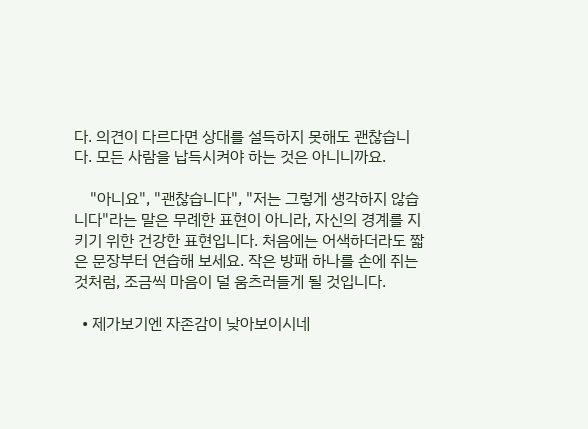다. 의견이 다르다면 상대를 설득하지 못해도 괜찮습니다. 모든 사람을 납득시켜야 하는 것은 아니니까요.

    "아니요", "괜찮습니다", "저는 그렇게 생각하지 않습니다"라는 말은 무례한 표현이 아니라, 자신의 경계를 지키기 위한 건강한 표현입니다. 처음에는 어색하더라도 짧은 문장부터 연습해 보세요. 작은 방패 하나를 손에 쥐는 것처럼, 조금씩 마음이 덜 움츠러들게 될 것입니다.

  • 제가보기엔 자존감이 낮아보이시네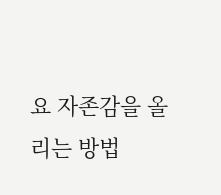요 자존감을 올리는 방법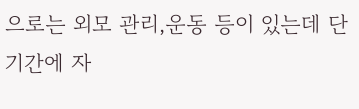으로는 외모 관리,운동 등이 있는데 단기간에 자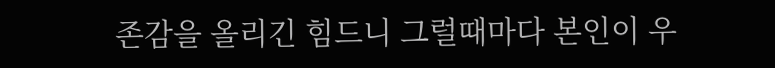존감을 올리긴 힘드니 그럴때마다 본인이 우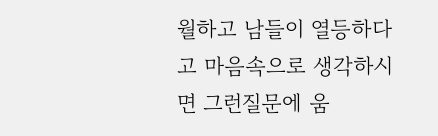월하고 남들이 열등하다고 마음속으로 생각하시면 그런질문에 움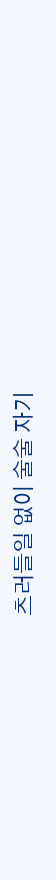츠러들일 없이 술술 자기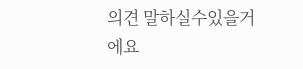의견 말하실수있을거에요